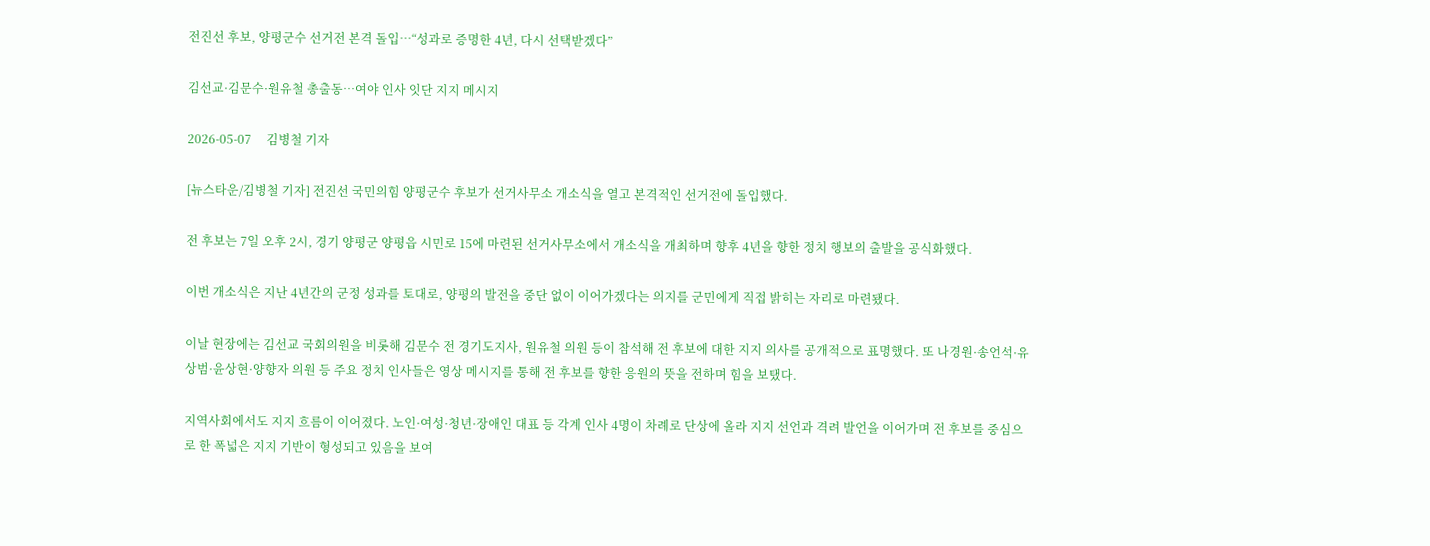전진선 후보, 양평군수 선거전 본격 돌입…“성과로 증명한 4년, 다시 선택받겠다”

김선교·김문수·원유철 총출동…여야 인사 잇단 지지 메시지

2026-05-07     김병철 기자

[뉴스타운/김병철 기자] 전진선 국민의힘 양평군수 후보가 선거사무소 개소식을 열고 본격적인 선거전에 돌입했다.

전 후보는 7일 오후 2시, 경기 양평군 양평읍 시민로 15에 마련된 선거사무소에서 개소식을 개최하며 향후 4년을 향한 정치 행보의 출발을 공식화했다.

이번 개소식은 지난 4년간의 군정 성과를 토대로, 양평의 발전을 중단 없이 이어가겠다는 의지를 군민에게 직접 밝히는 자리로 마련됐다.

이날 현장에는 김선교 국회의원을 비롯해 김문수 전 경기도지사, 원유철 의원 등이 참석해 전 후보에 대한 지지 의사를 공개적으로 표명했다. 또 나경원·송언석·유상범·윤상현·양향자 의원 등 주요 정치 인사들은 영상 메시지를 통해 전 후보를 향한 응원의 뜻을 전하며 힘을 보탰다.

지역사회에서도 지지 흐름이 이어졌다. 노인·여성·청년·장애인 대표 등 각계 인사 4명이 차례로 단상에 올라 지지 선언과 격려 발언을 이어가며 전 후보를 중심으로 한 폭넓은 지지 기반이 형성되고 있음을 보여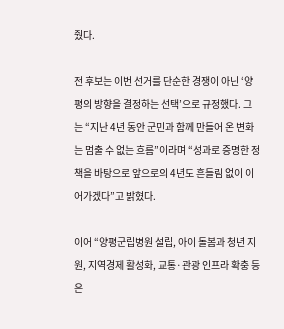줬다.

전 후보는 이번 선거를 단순한 경쟁이 아닌 ‘양평의 방향을 결정하는 선택’으로 규정했다. 그는 “지난 4년 동안 군민과 함께 만들어 온 변화는 멈출 수 없는 흐름”이라며 “성과로 증명한 정책을 바탕으로 앞으로의 4년도 흔들림 없이 이어가겠다”고 밝혔다.

이어 “양평군립병원 설립, 아이 돌봄과 청년 지원, 지역경제 활성화, 교통·관광 인프라 확충 등은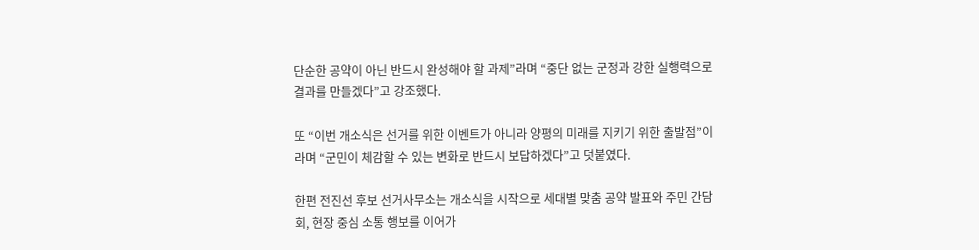단순한 공약이 아닌 반드시 완성해야 할 과제”라며 “중단 없는 군정과 강한 실행력으로 결과를 만들겠다”고 강조했다.

또 “이번 개소식은 선거를 위한 이벤트가 아니라 양평의 미래를 지키기 위한 출발점”이라며 “군민이 체감할 수 있는 변화로 반드시 보답하겠다”고 덧붙였다.

한편 전진선 후보 선거사무소는 개소식을 시작으로 세대별 맞춤 공약 발표와 주민 간담회, 현장 중심 소통 행보를 이어가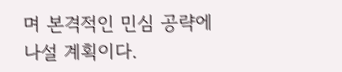며 본격적인 민심 공략에 나설 계획이다.